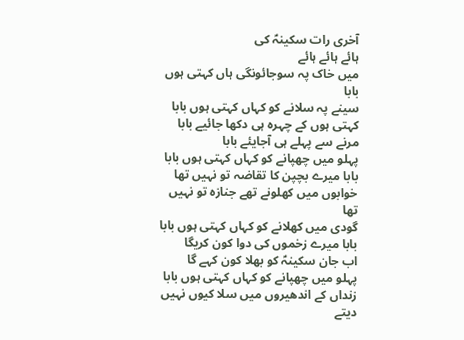آخری رات سکینہؑ کی
ہائے ہائے ہائے
میں خاک پہ سوجائونگی ہاں کہتی ہوں بابا
سینے پہ سلانے کو کہاں کہتی ہوں بابا
کہتی ہوں کے چہرہ ہی دکھا جائیے بابا
مرنے سے پہلے ہی آجایئے بابا
پہلو میں چھپانے کو کہاں کہتی ہوں بابا
بابا میرے بچپن کا تقاضہ تو نہیں تھا
خوابوں میں کھلونے تھے جنازہ تو نہیں تھا
گودی میں کھلانے کو کہاں کہتی ہوں بابا
بابا میرے زخموں کی دوا کون کریگا
اب جان سکینہؑ کو بھلا کون کہے گا
پہلو میں چھپانے کو کہاں کہتی ہوں بابا
زنداں کے اندھیروں میں سلا کیوں نہیں دیتے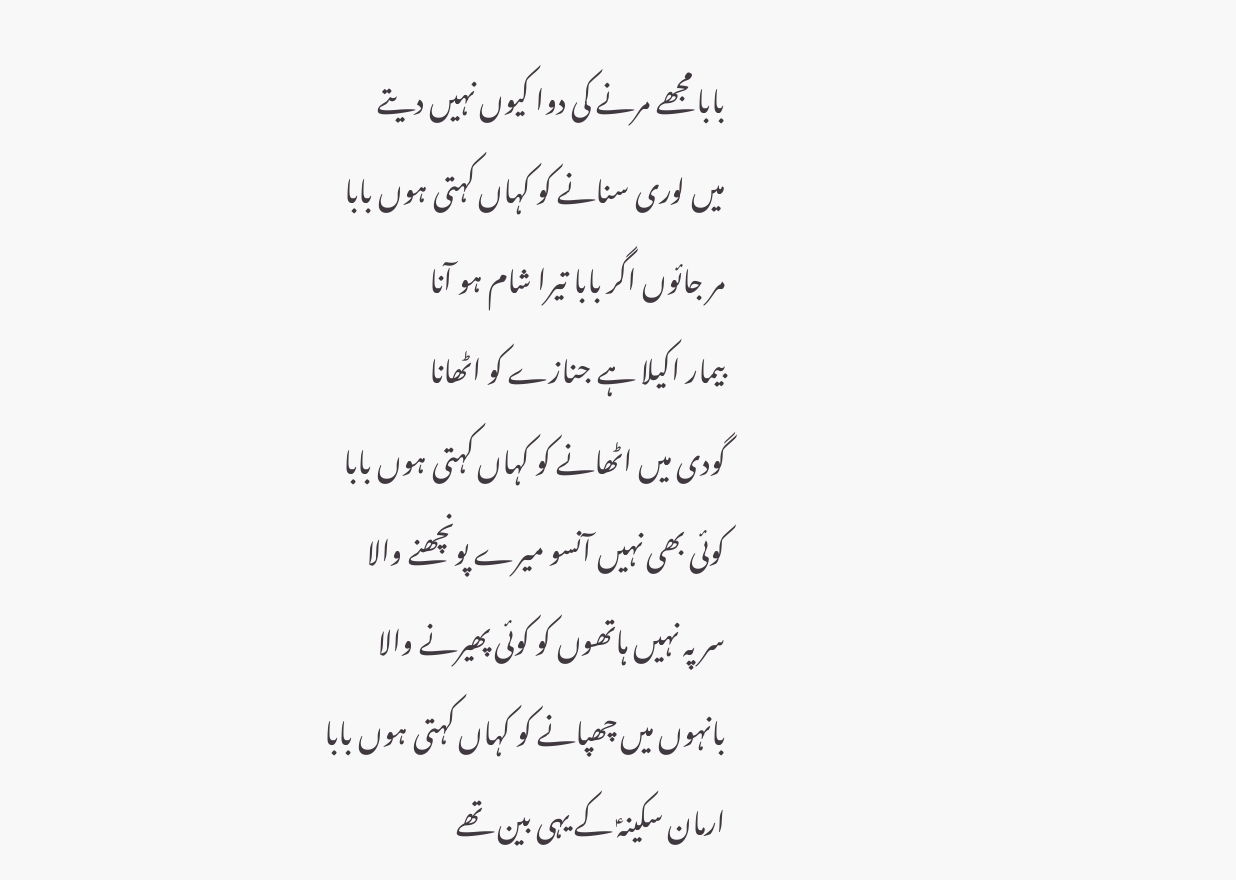بابا مجھے مرنے کی دوا کیوں نہیں دیتے
میں لوری سنانے کو کہاں کہتی ہوں بابا
مر جائوں اگر بابا تیرا شام ہو آنا
بیمار اکیلا ہے جنازے کو اٹھانا
گودی میں اٹھانے کو کہاں کہتی ہوں بابا
کوئی بھی نہیں آنسو میرے پونچھنے والا
سر پہ نہیں ہاتھوں کو کوئی پھیرنے والا
بانہوں میں چھپانے کو کہاں کہتی ہوں بابا
ارمان سکینہؑ کے یہی بین تھے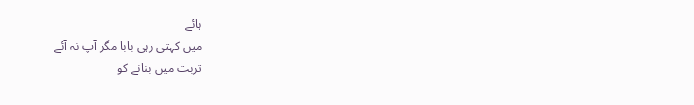ہائے
میں کہتی رہی بابا مگر آپ نہ آئے
تربت میں بنانے کو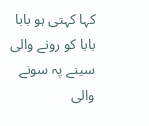کہا کہتی ہو بابا
بابا کو رونے والی
سینے پہ سونے والی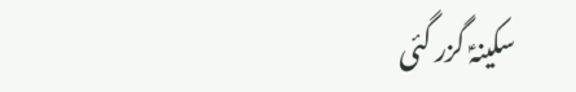سکینہؑ گزر گئی